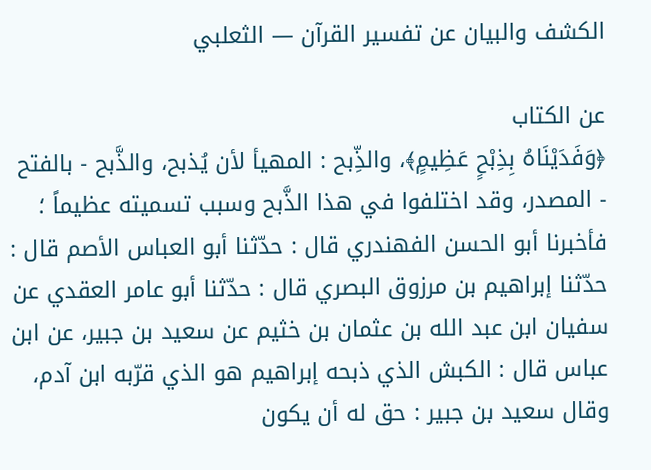الكشف والبيان عن تفسير القرآن — الثعلبي

عن الكتاب
﴿وَفَدَيْنَاهُ بِذِبْحٍ عَظِيمٍ﴾، والذِّبح : المهيأ لأن يُذبح، والذَّبح - بالفتح - المصدر، وقد اختلفوا في هذا الذَّبح وسبب تسميته عظيماً ؛ فأخبرنا أبو الحسن الفهندري قال : حدّثنا أبو العباس الأصم قال : حدّثنا إبراهيم بن مرزوق البصري قال : حدّثنا أبو عامر العقدي عن سفيان ابن عبد الله بن عثمان بن خثيم عن سعيد بن جبير، عن ابن عباس قال : الكبش الذي ذبحه إبراهيم هو الذي قرّبه ابن آدم، وقال سعيد بن جبير : حق له أن يكون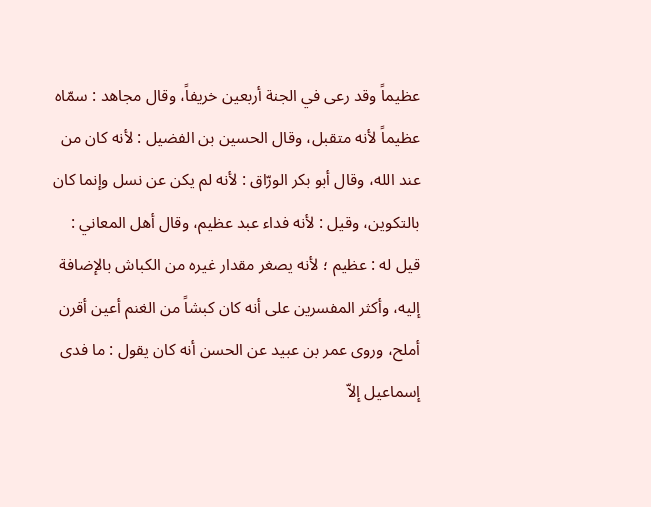عظيماً وقد رعى في الجنة أربعين خريفاً، وقال مجاهد : سمّاه عظيماً لأنه متقبل، وقال الحسين بن الفضيل : لأنه كان من عند الله، وقال أبو بكر الورّاق : لأنه لم يكن عن نسل وإنما كان بالتكوين، وقيل : لأنه فداء عبد عظيم، وقال أهل المعاني : قيل له : عظيم ؛ لأنه يصغر مقدار غيره من الكباش بالإضافة إليه، وأكثر المفسرين على أنه كان كبشاً من الغنم أعين أقرن أملح، وروى عمر بن عبيد عن الحسن أنه كان يقول : ما فدى إسماعيل إلاّ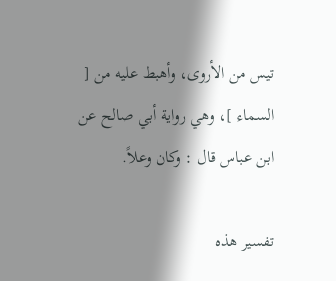تيس من الأروى، وأهبط عليه من [ السماء ]، وهي رواية أبي صالح عن ابن عباس قال : وكان وعلاً.

تفسير هذه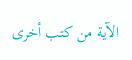الآية من كتب أخرى